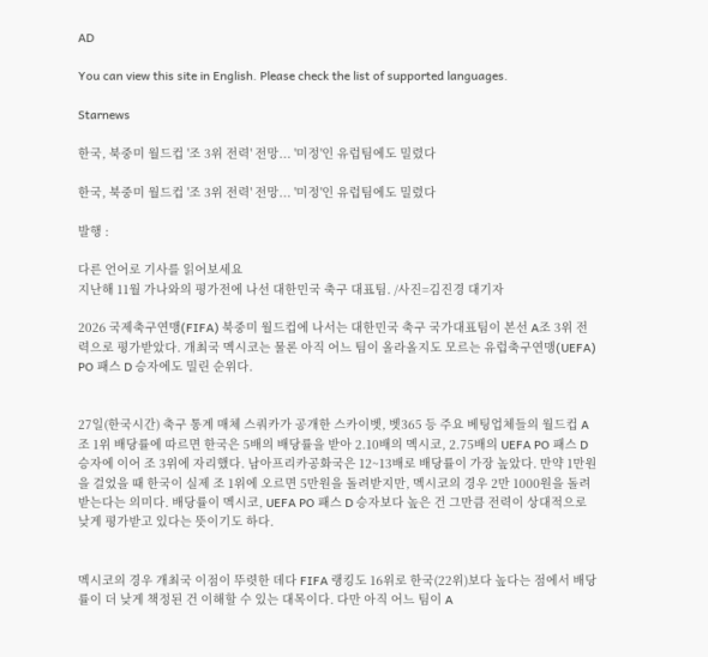AD

You can view this site in English. Please check the list of supported languages.

Starnews

한국, 북중미 월드컵 '조 3위 전력' 전망... '미정'인 유럽팀에도 밀렸다

한국, 북중미 월드컵 '조 3위 전력' 전망... '미정'인 유럽팀에도 밀렸다

발행 :

다른 언어로 기사를 읽어보세요
지난해 11월 가나와의 평가전에 나선 대한민국 축구 대표팀. /사진=김진경 대기자

2026 국제축구연맹(FIFA) 북중미 월드컵에 나서는 대한민국 축구 국가대표팀이 본선 A조 3위 전력으로 평가받았다. 개최국 멕시코는 물론 아직 어느 팀이 올라올지도 모르는 유럽축구연맹(UEFA) PO 패스 D 승자에도 밀린 순위다.


27일(한국시간) 축구 통계 매체 스쿼카가 공개한 스카이벳, 벳365 등 주요 베팅업체들의 월드컵 A조 1위 배당률에 따르면 한국은 5배의 배당률을 받아 2.10배의 멕시코, 2.75배의 UEFA PO 패스 D 승자에 이어 조 3위에 자리했다. 남아프리카공화국은 12~13배로 배당률이 가장 높았다. 만약 1만원을 걸었을 때 한국이 실제 조 1위에 오르면 5만원을 돌려받지만, 멕시코의 경우 2만 1000원을 돌려받는다는 의미다. 배당률이 멕시코, UEFA PO 패스 D 승자보다 높은 건 그만큼 전력이 상대적으로 낮게 평가받고 있다는 뜻이기도 하다.


멕시코의 경우 개최국 이점이 뚜렷한 데다 FIFA 랭킹도 16위로 한국(22위)보다 높다는 점에서 배당률이 더 낮게 책정된 건 이해할 수 있는 대목이다. 다만 아직 어느 팀이 A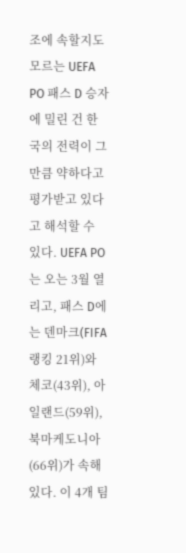조에 속할지도 모르는 UEFA PO 패스 D 승자에 밀린 건 한국의 전력이 그만큼 약하다고 평가받고 있다고 해석할 수 있다. UEFA PO는 오는 3월 열리고, 패스 D에는 덴마크(FIFA 랭킹 21위)와 체코(43위), 아일랜드(59위), 북마케도니아(66위)가 속해 있다. 이 4개 팀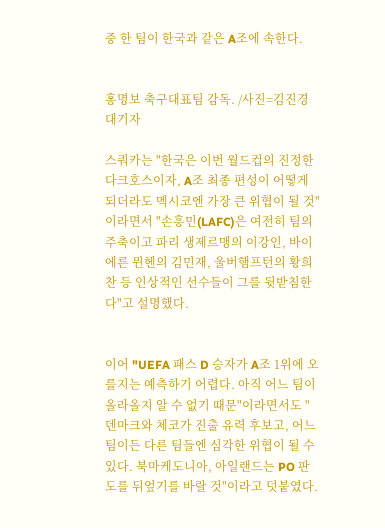중 한 팀이 한국과 같은 A조에 속한다.


홍명보 축구대표팀 감독. /사진=김진경 대기자

스쿼카는 "한국은 이번 월드컵의 진정한 다크호스이자, A조 최종 편성이 어떻게 되더라도 멕시코엔 가장 큰 위협이 될 것"이라면서 "손흥민(LAFC)은 여전히 팀의 주축이고 파리 생제르맹의 이강인, 바이에른 뮌헨의 김민재, 울버햄프턴의 황희찬 등 인상적인 선수들이 그를 뒷받침한다"고 설명했다.


이어 "UEFA 패스 D 승자가 A조 1위에 오를지는 예측하기 어렵다. 아직 어느 팀이 올라올지 알 수 없기 때문"이라면서도 "덴마크와 체코가 진출 유력 후보고, 어느 팀이든 다른 팀들엔 심각한 위협이 될 수 있다. 북마케도니아, 아일랜드는 PO 판도를 뒤엎기를 바랄 것"이라고 덧붙였다.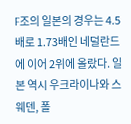F조의 일본의 경우는 4.5배로 1.73배인 네덜란드에 이어 2위에 올랐다. 일본 역시 우크라이나와 스웨덴, 폴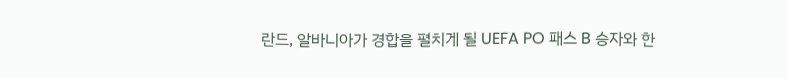란드, 알바니아가 경합을 펼치게 될 UEFA PO 패스 B 승자와 한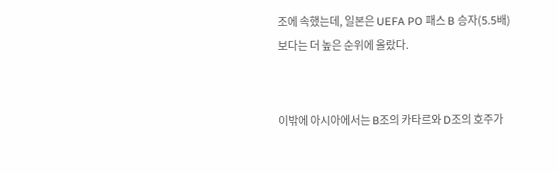조에 속했는데, 일본은 UEFA PO 패스 B 승자(5.5배)보다는 더 높은 순위에 올랐다.


이밖에 아시아에서는 B조의 카타르와 D조의 호주가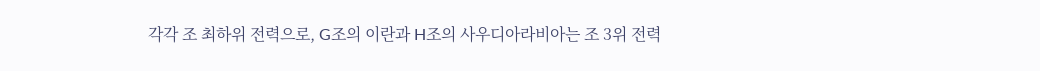각각 조 최하위 전력으로, G조의 이란과 H조의 사우디아라비아는 조 3위 전력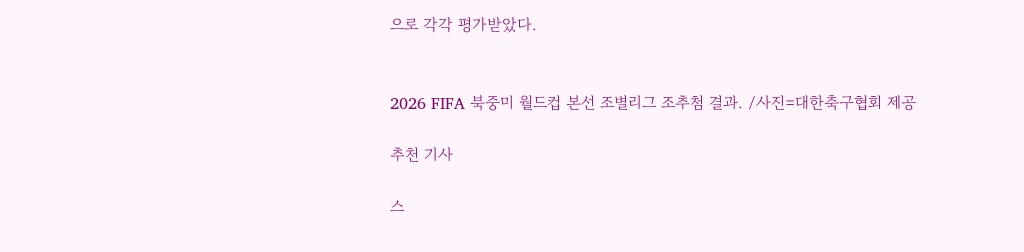으로 각각 평가받았다.


2026 FIFA 북중미 월드컵 본선 조별리그 조추첨 결과. /사진=대한축구협회 제공

추천 기사

스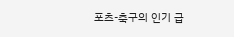포츠-축구의 인기 급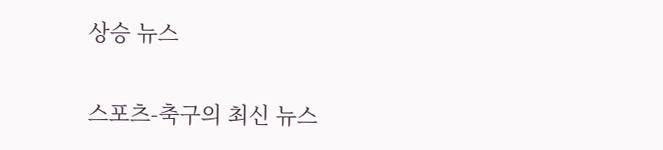상승 뉴스

스포츠-축구의 최신 뉴스